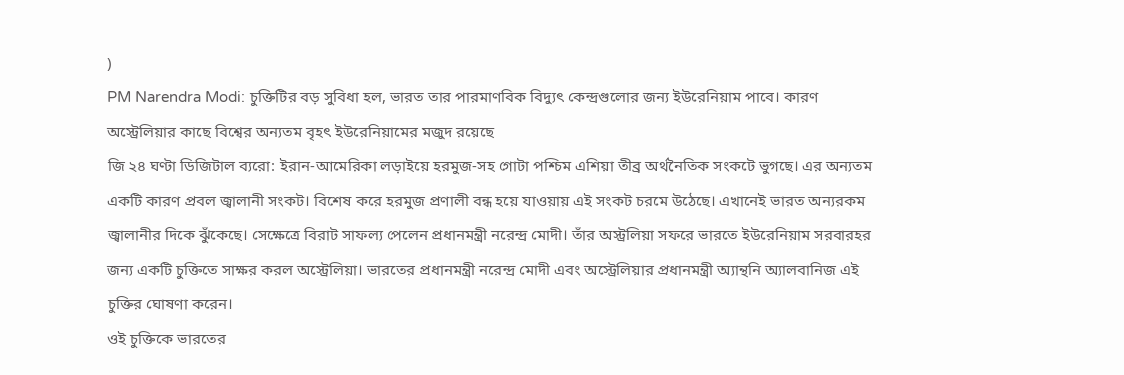)
PM Narendra Modi: চুক্তিটির বড় সুবিধা হল, ভারত তার পারমাণবিক বিদ্যুৎ কেন্দ্রগুলোর জন্য ইউরেনিয়াম পাবে। কারণ অস্ট্রেলিয়ার কাছে বিশ্বের অন্যতম বৃহৎ ইউরেনিয়ামের মজুদ রয়েছে
জি ২৪ ঘণ্টা ডিজিটাল ব্যরো: ইরান-আমেরিকা লড়াইয়ে হরমুজ-সহ গোটা পশ্চিম এশিয়া তীব্র অর্থনৈতিক সংকটে ভুগছে। এর অন্যতম একটি কারণ প্রবল জ্বালানী সংকট। বিশেষ করে হরমুজ প্রণালী বন্ধ হয়ে যাওয়ায় এই সংকট চরমে উঠেছে। এখানেই ভারত অন্যরকম জ্বালানীর দিকে ঝুঁকেছে। সেক্ষেত্রে বিরাট সাফল্য পেলেন প্রধানমন্ত্রী নরেন্দ্র মোদী। তাঁর অস্ট্রলিয়া সফরে ভারতে ইউরেনিয়াম সরবারহর জন্য একটি চুক্তিতে সাক্ষর করল অস্ট্রেলিয়া। ভারতের প্রধানমন্ত্রী নরেন্দ্র মোদী এবং অস্ট্রেলিয়ার প্রধানমন্ত্রী অ্যান্থনি অ্যালবানিজ এই চুক্তির ঘোষণা করেন।
ওই চুক্তিকে ভারতের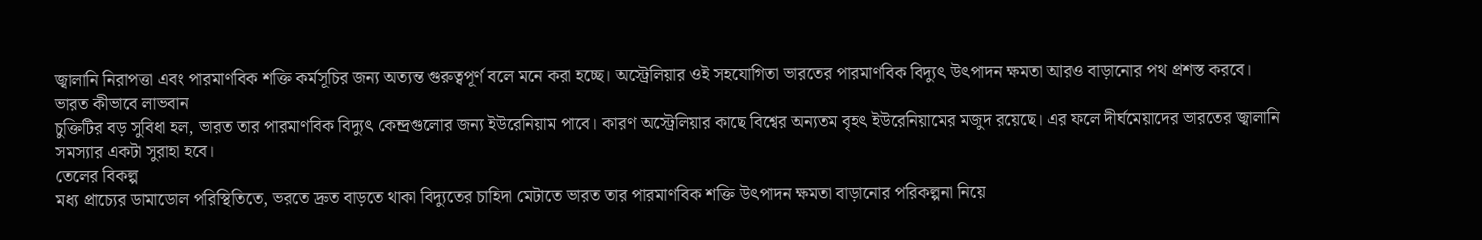জ্বালানি নিরাপত্তা এবং পারমাণবিক শক্তি কর্মসূচির জন্য অত্যন্ত গুরুত্বপূর্ণ বলে মনে করা হচ্ছে। অস্ট্রেলিয়ার ওই সহযোগিতা ভারতের পারমাণবিক বিদ্যুৎ উৎপাদন ক্ষমতা আরও বাড়ানোর পথ প্রশস্ত করবে।
ভারত কীভাবে লাভবান
চুক্তিটির বড় সুবিধা হল, ভারত তার পারমাণবিক বিদ্যুৎ কেন্দ্রগুলোর জন্য ইউরেনিয়াম পাবে। কারণ অস্ট্রেলিয়ার কাছে বিশ্বের অন্যতম বৃহৎ ইউরেনিয়ামের মজুদ রয়েছে। এর ফলে দীর্ঘমেয়াদের ভারতের জ্বালানি সমস্যার একটা সুরাহা হবে।
তেলের বিকল্প
মধ্য প্রাচ্যের ডামাডোল পরিস্থিতিতে, ভরতে দ্রুত বাড়তে থাকা বিদ্যুতের চাহিদা মেটাতে ভারত তার পারমাণবিক শক্তি উৎপাদন ক্ষমতা বাড়ানোর পরিকল্পনা নিয়ে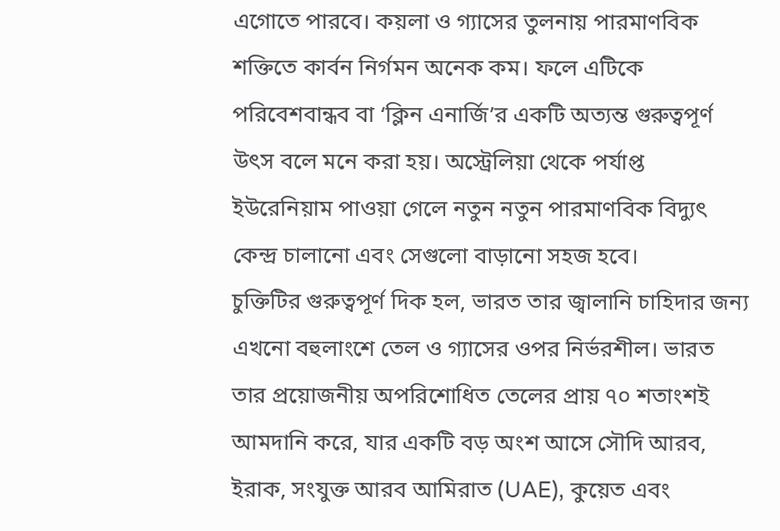এগোতে পারবে। কয়লা ও গ্যাসের তুলনায় পারমাণবিক শক্তিতে কার্বন নির্গমন অনেক কম। ফলে এটিকে পরিবেশবান্ধব বা ‘ক্লিন এনার্জি’র একটি অত্যন্ত গুরুত্বপূর্ণ উৎস বলে মনে করা হয়। অস্ট্রেলিয়া থেকে পর্যাপ্ত ইউরেনিয়াম পাওয়া গেলে নতুন নতুন পারমাণবিক বিদ্যুৎ কেন্দ্র চালানো এবং সেগুলো বাড়ানো সহজ হবে।
চুক্তিটির গুরুত্বপূর্ণ দিক হল, ভারত তার জ্বালানি চাহিদার জন্য এখনো বহুলাংশে তেল ও গ্যাসের ওপর নির্ভরশীল। ভারত তার প্রয়োজনীয় অপরিশোধিত তেলের প্রায় ৭০ শতাংশই আমদানি করে, যার একটি বড় অংশ আসে সৌদি আরব, ইরাক, সংযুক্ত আরব আমিরাত (UAE), কুয়েত এবং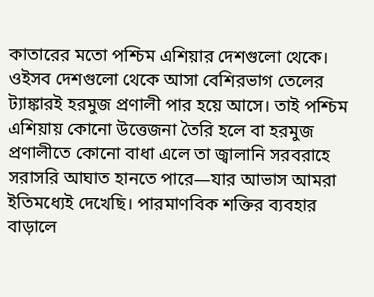কাতারের মতো পশ্চিম এশিয়ার দেশগুলো থেকে। ওইসব দেশগুলো থেকে আসা বেশিরভাগ তেলের ট্যাঙ্কারই হরমুজ প্রণালী পার হয়ে আসে। তাই পশ্চিম এশিয়ায় কোনো উত্তেজনা তৈরি হলে বা হরমুজ প্রণালীতে কোনো বাধা এলে তা জ্বালানি সরবরাহে সরাসরি আঘাত হানতে পারে—যার আভাস আমরা ইতিমধ্যেই দেখেছি। পারমাণবিক শক্তির ব্যবহার বাড়ালে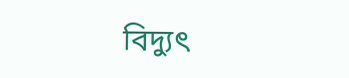বিদ্যুৎ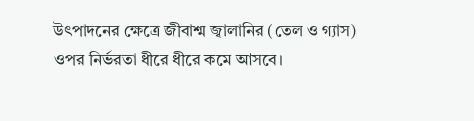উৎপাদনের ক্ষেত্রে জীবাশ্ম জ্বালানির (তেল ও গ্যাস) ওপর নির্ভরতা ধীরে ধীরে কমে আসবে।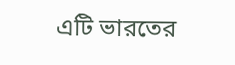এটি ভারতের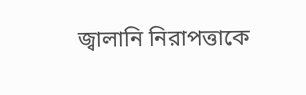জ্বালানি নিরাপত্তাকে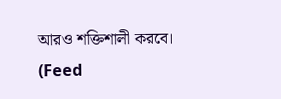আরও শক্তিশালী করবে।
(Feed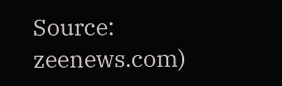Source: zeenews.com)